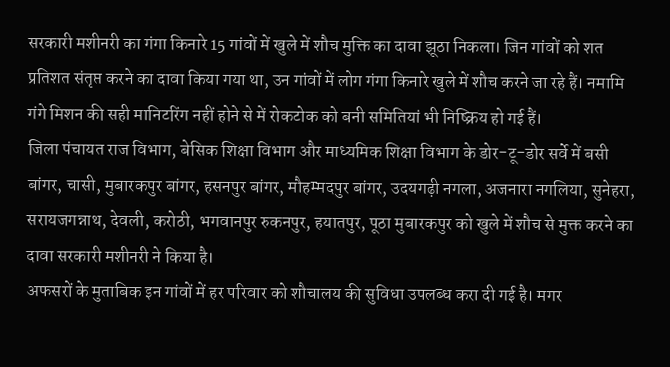सरकारी मशीनरी का गंगा किनारे 15 गांवों में खुले में शौच मुक्ति का दावा झूठा निकला। जिन गांवों को शत प्रतिशत संतृप्त करने का दावा किया गया था, उन गांवों में लोग गंगा किनारे खुले में शौच करने जा रहे हैं। नमामि गंगे मिशन की सही मानिटरिंग नहीं होने से में रोकटोक को बनी समितियां भी निष्क्रिय हो गई हैं।
जिला पंचायत राज विभाग, बेसिक शिक्षा विभाग और माध्यमिक शिक्षा विभाग के डोर-टू-डोर सर्वे में बसी बांगर, चासी, मुबारकपुर बांगर, हसनपुर बांगर, मौहम्मदपुर बांगर, उदयगढ़ी नगला, अजनारा नगलिया, सुनेहरा, सरायजगन्नाथ, देवली, करोठी, भगवानपुर रुकनपुर, हयातपुर, पूठा मुबारकपुर को खुले में शौच से मुक्त करने का दावा सरकारी मशीनरी ने किया है।
अफसरों के मुताबिक इन गांवों में हर परिवार को शौचालय की सुविधा उपलब्ध करा दी गई है। मगर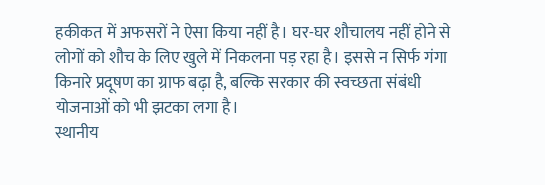हकीकत में अफसरों ने ऐसा किया नहीं है। घर-घर शौचालय नहीं होने से लोगों को शौच के लिए खुले में निकलना पड़ रहा है। इससे न सिर्फ गंगा किनारे प्रदूषण का ग्राफ बढ़ा है, बल्कि सरकार की स्वच्छता संबंधी योजनाओं को भी झटका लगा है।
स्थानीय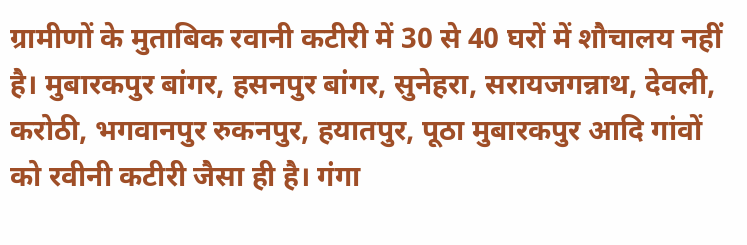ग्रामीणों के मुताबिक रवानी कटीरी में 30 से 40 घरों में शौचालय नहीं है। मुबारकपुर बांगर, हसनपुर बांगर, सुनेहरा, सरायजगन्नाथ, देवली, करोठी, भगवानपुर रुकनपुर, हयातपुर, पूठा मुबारकपुर आदि गांवों को रवीनी कटीरी जैसा ही है। गंगा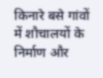किनारे बसे गांवों में शौचालयों के निर्माण और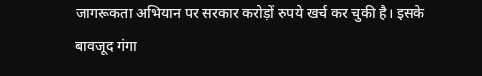जागरूकता अभियान पर सरकार करोड़ों रुपये खर्च कर चुकी है। इसके बावजूद गंगा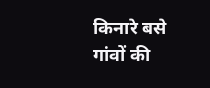किनारे बसे गांवों की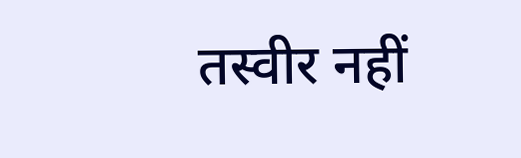तस्वीर नहीं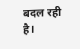बदल रही है।